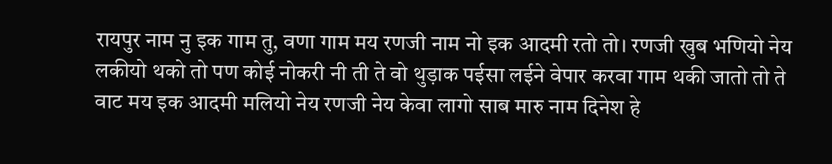रायपुर नाम नु इक गाम तु, वणा गाम मय रणजी नाम नो इक आदमी रतो तो। रणजी खुब भणियो नेय लकीयो थको तो पण कोई नोकरी नी ती ते वो थुड़ाक पईसा लईने वेपार करवा गाम थकी जातो तो ते वाट मय इक आदमी मलियो नेय रणजी नेय केवा लागो साब मारु नाम दिनेश हे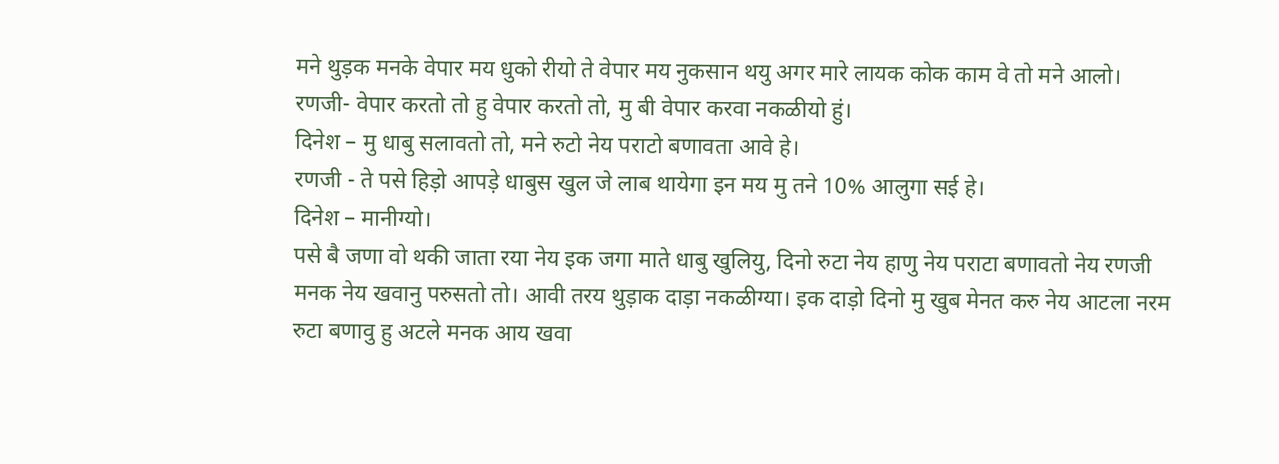मने थुड़क मनके वेपार मय धुको रीयो ते वेपार मय नुकसान थयु अगर मारे लायक कोक काम वे तो मने आलो।
रणजी- वेपार करतो तो हु वेपार करतो तो, मु बी वेपार करवा नकळीयो हुं।
दिनेश – मु धाबु सलावतो तो, मने रुटो नेय पराटो बणावता आवे हे।
रणजी - ते पसे हिड़ो आपड़े धाबुस खुल जे लाब थायेगा इन मय मु तने 10% आलुगा सई हे।
दिनेश – मानीग्यो।
पसे बै जणा वो थकी जाता रया नेय इक जगा माते धाबु खुलियु, दिनो रुटा नेय हाणु नेय पराटा बणावतो नेय रणजी मनक नेय खवानु परुसतो तो। आवी तरय थुड़ाक दाड़ा नकळीग्या। इक दाड़ो दिनो मु खुब मेनत करु नेय आटला नरम रुटा बणावु हु अटले मनक आय खवा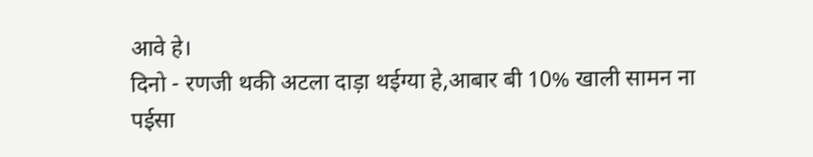आवे हे।
दिनो - रणजी थकी अटला दाड़ा थईग्या हे,आबार बी 10% खाली सामन ना पईसा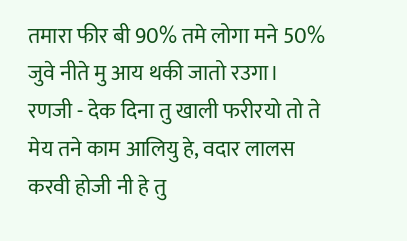तमारा फीर बी 90% तमे लोगा मने 50% जुवे नीते मु आय थकी जातो रउगा।
रणजी - देक दिना तु खाली फरीरयो तो ते मेय तने काम आलियु हे, वदार लालस करवी होजी नी हे तु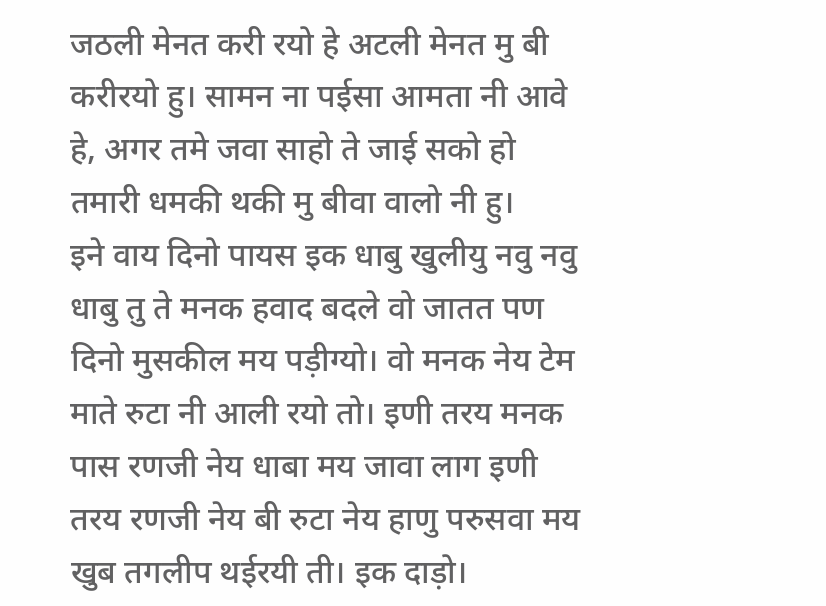जठली मेनत करी रयो हे अटली मेनत मु बी करीरयो हु। सामन ना पईसा आमता नी आवे हे, अगर तमे जवा साहो ते जाई सको हो तमारी धमकी थकी मु बीवा वालो नी हु।
इने वाय दिनो पायस इक धाबु खुलीयु नवु नवु धाबु तु ते मनक हवाद बदले वो जातत पण दिनो मुसकील मय पड़ीग्यो। वो मनक नेय टेम माते रुटा नी आली रयो तो। इणी तरय मनक पास रणजी नेय धाबा मय जावा लाग इणी तरय रणजी नेय बी रुटा नेय हाणु परुसवा मय खुब तगलीप थईरयी ती। इक दाड़ो।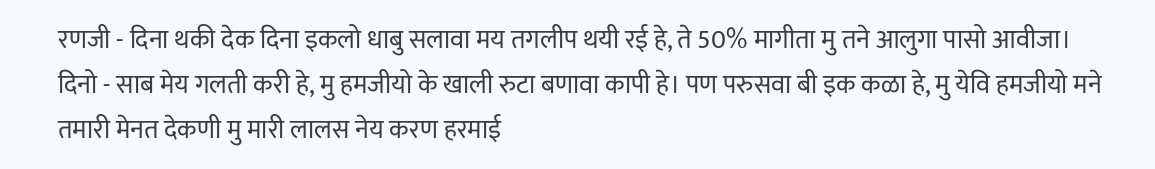रणजी - दिना थकी देक दिना इकलो धाबु सलावा मय तगलीप थयी रई हे, ते 50% मागीता मु तने आलुगा पासो आवीजा।
दिनो - साब मेय गलती करी हे, मु हमजीयो के खाली रुटा बणावा कापी हे। पण परुसवा बी इक कळा हे, मु येवि हमजीयो मने तमारी मेनत देकणी मु मारी लालस नेय करण हरमाई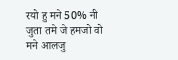रयो हु मने 50% नी जुता तमे जे हमजो वो मने आलजु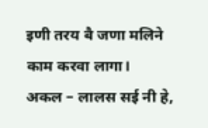इणी तरय बै जणा मलिने काम करवा लागा।
अकल – लालस सई नी हे,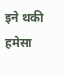इने थकी हमेसा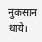नुकसान थाये।